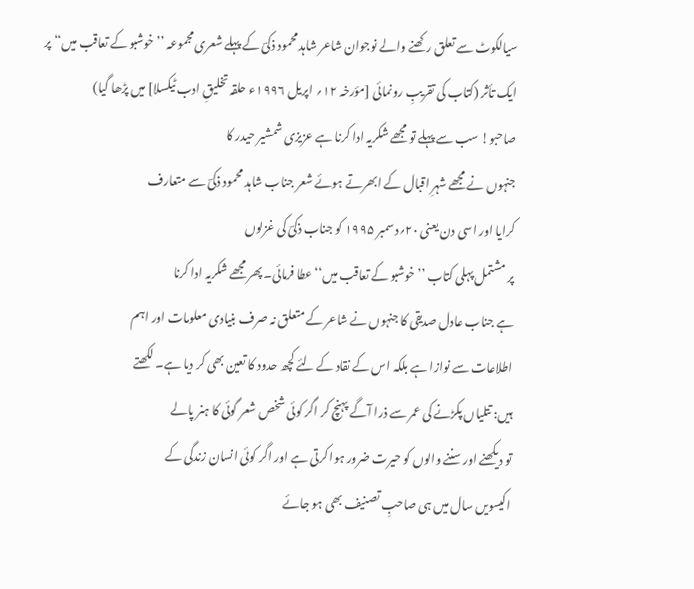سیالکوٹ سے تعلق رکھنے والے نوجوان شاعر شاہد محمود ذکیؔ کے پہلے شعری مجموعہ ’’خوشبو کے تعاقب میں‘‘ پر ایک تأثر (کتاب کی تقریبِ رونمائی [مؤرخہ ۱۲؍ اپریل ۱۹۹۶ء حلقہ تخلیقِ ادب ٹیکسلا] میں پڑھا گیا)
صاحبو! سب سے پہلے تو مجھے شکریہ ادا کرنا ہے عزیزی شمشیر حیدر کا
جنہوں نے مجھے شہرِ اقبال کے ابھرتے ہوئے شعر جناب شاہد محمود ذکیؔ سے متعارف
کرایا اور اسی دن یعنی ۲۰؍دسمبر ۱۹۹۵ کو جناب ذکیؔ کی غزلوں
پر مشتمل پہلی کتاب ’’خوشبو کے تعاقب میں‘‘ عطا فرمائی۔ پھر مجھے شکریہ ادا کرنا
ہے جناب عادل صدیقی کا جنہوں نے شاعر کے متعلق نہ صرف بنیادی معلومات اور اہم
اطلاعات سے نوازا ہے بلکہ اس کے نقاد کے لئے کچھ حدود کا تعین بھی کر دیا ہے۔ لکھتے
ہیں: تتلیاں پکڑنے کی عمر سے ذرا آگے پہنچ کر اگر کوئی شخص شعر گوئی کا ہنر پالے
تو دیکھنے اور سننے والوں کو حیرت ضرور ہوا کرتی ہے اور اگر کوئی انسان زندگی کے
اکیسویں سال میں ہی صاحبِ تصنیف بھی ہو جائے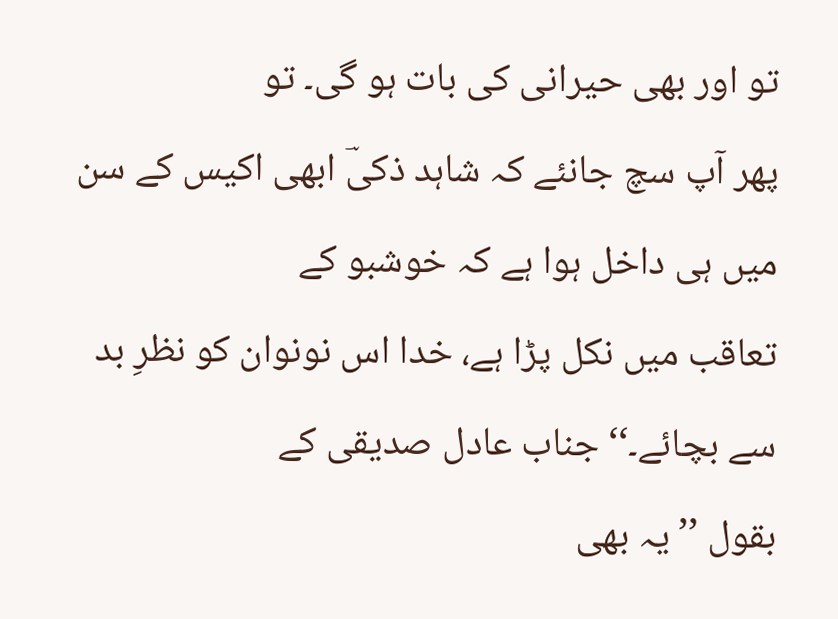تو اور بھی حیرانی کی بات ہو گی۔ تو
پھر آپ سچ جانئے کہ شاہد ذکیؔ ابھی اکیس کے سن میں ہی داخل ہوا ہے کہ خوشبو کے
تعاقب میں نکل پڑا ہے، خدا اس نونوان کو نظرِ بد سے بچائے۔‘‘ جناب عادل صدیقی کے
بقول ’’یہ بھی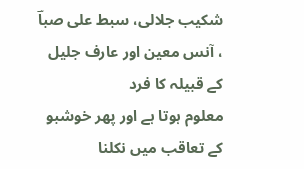شکیب جلالی، سبط علی صباؔ ، آنس معین اور عارف جلیل کے قبیلہ کا فرد
معلوم ہوتا ہے اور پھر خوشبو کے تعاقب میں نکلنا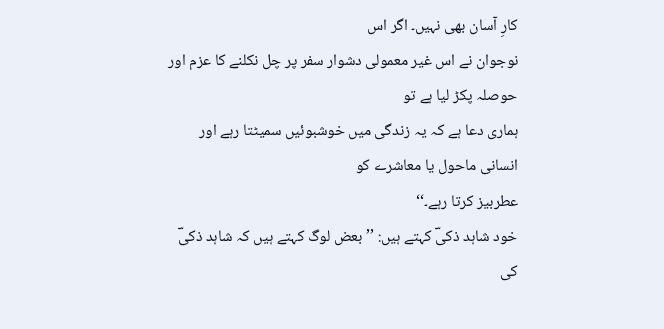کارِ آسان بھی نہیں۔ اگر اس
نوجوان نے اس غیر معمولی دشوار سفر پر چل نکلنے کا عزم اور حوصلہ پکڑ لیا ہے تو
ہماری دعا ہے کہ یہ زندگی میں خوشبوئیں سمیٹتا رہے اور انسانی ماحول یا معاشرے کو
عطربیز کرتا رہے۔‘‘
خود شاہد ذکیؔ کہتے ہیں: ’’بعض لوگ کہتے ہیں کہ شاہد ذکیؔ کی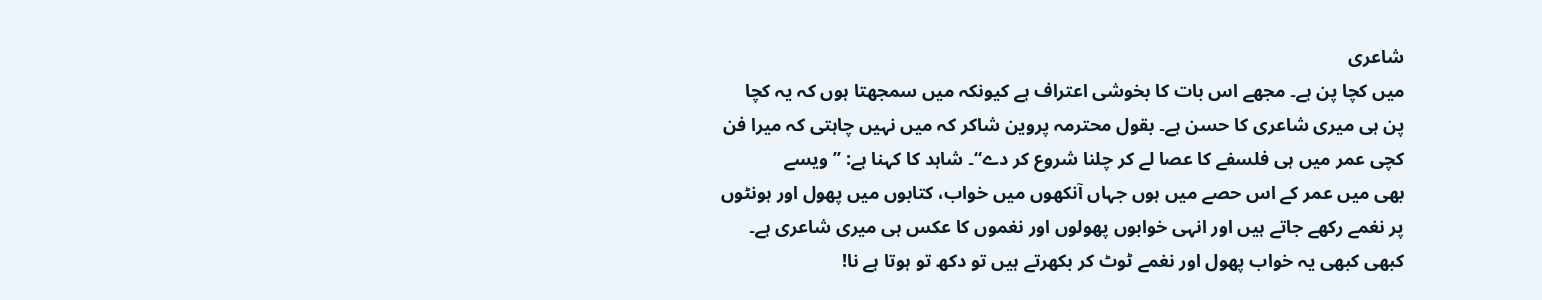شاعری
میں کچا پن ہے۔ مجھے اس بات کا بخوشی اعتراف ہے کیونکہ میں سمجھتا ہوں کہ یہ کچا
پن ہی میری شاعری کا حسن ہے۔ بقول محترمہ پروین شاکر کہ میں نہیں چاہتی کہ میرا فن
کچی عمر میں ہی فلسفے کا عصا لے کر چلنا شروع کر دے‘‘۔ شاہد کا کہنا ہے: ’’ویسے
بھی میں عمر کے اس حصے میں ہوں جہاں آنکھوں میں خواب، کتابوں میں پھول اور ہونٹوں
پر نغمے رکھے جاتے ہیں اور انہی خوابوں پھولوں اور نغموں کا عکس ہی میری شاعری ہے۔
کبھی کبھی یہ خواب پھول اور نغمے ٹوٹ کر بکھرتے ہیں تو دکھ تو ہوتا ہے نا!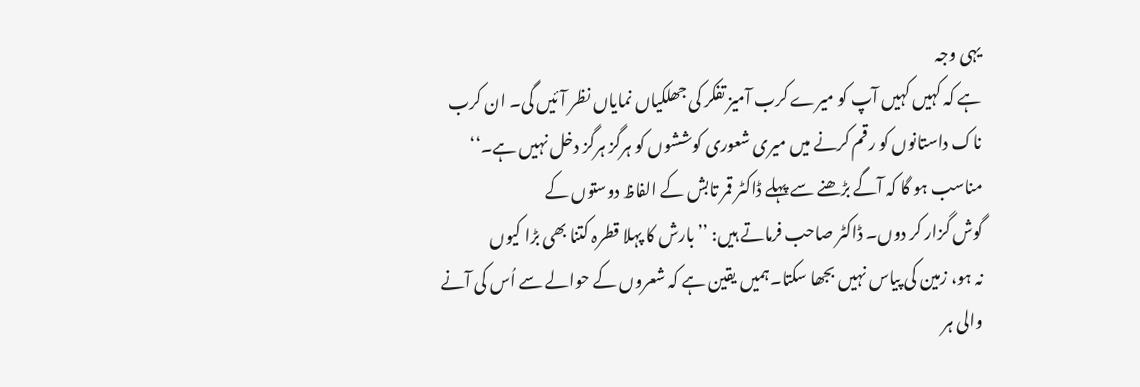یہی وجہ
ہے کہ کہیں کہیں آپ کو میرے کرب آمیز تفکر کی جھلکیاں نمایاں نظر آئیں گی۔ ان کرب
ناک داستانوں کو رقم کرنے میں میری شعوری کوششوں کو ہرگز ہرگز دخل نہیں ہے۔‘‘
مناسب ہو گا کہ آگے بڑھنے سے پہلے ڈاکٹر قمر تابش کے الفاظ دوستوں کے
گوش گزار کر دوں۔ ڈاکٹر صاحب فرماتے ہیں: ’’بارش کا پہلا قطرہ کتنا بھی بڑا کیوں
نہ ہو، زمین کی پیاس نہیں بجھا سکتا۔ہمیں یقین ہے کہ شعروں کے حوالے سے اُس کی آنے
والی ہر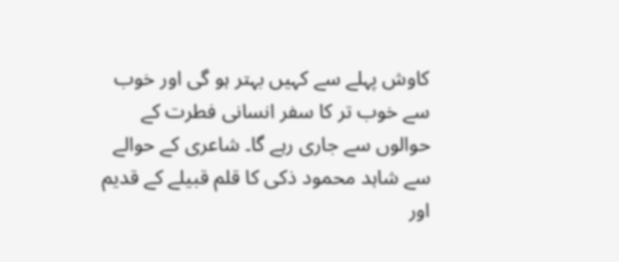کاوش پہلے سے کہیں بہتر ہو گی اور خوب سے خوب تر کا سفر انسانی فطرت کے
حوالوں سے جاری رہے گا۔ شاعری کے حوالے سے شاہد محمود ذکی کا قلم قبیلے کے قدیم اور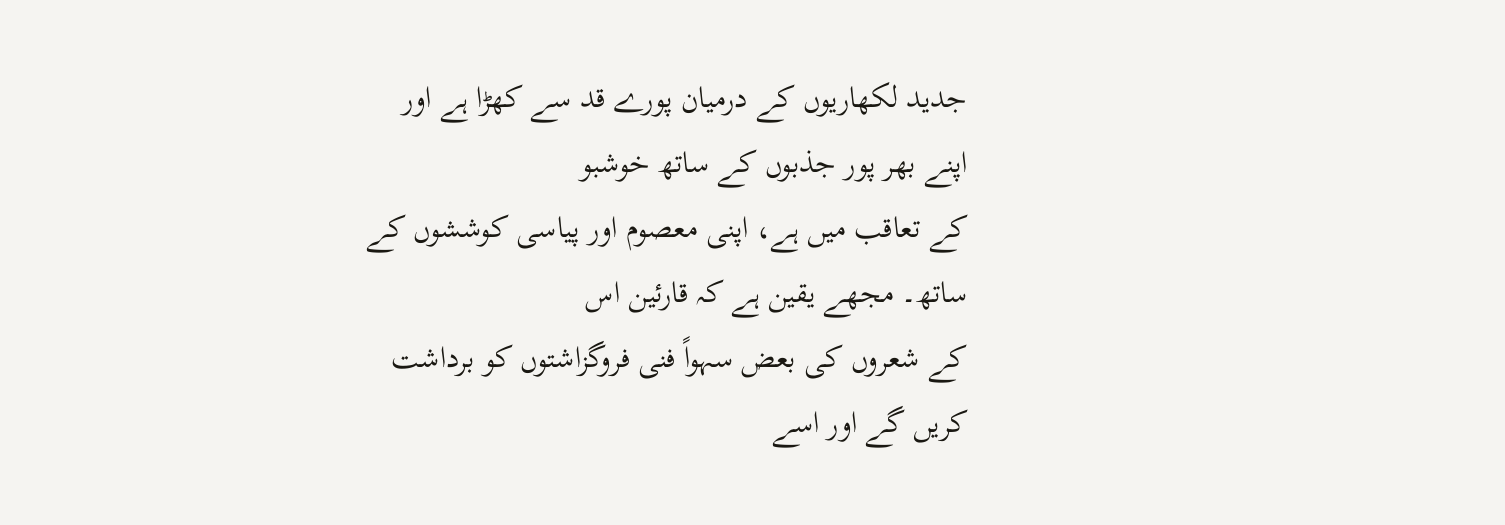جدید لکھاریوں کے درمیان پورے قد سے کھڑا ہے اور اپنے بھر پور جذبوں کے ساتھ خوشبو
کے تعاقب میں ہے، اپنی معصوم اور پیاسی کوششوں کے ساتھ۔ مجھے یقین ہے کہ قارئین اس
کے شعروں کی بعض سہواً فنی فروگزاشتوں کو برداشت کریں گے اور اسے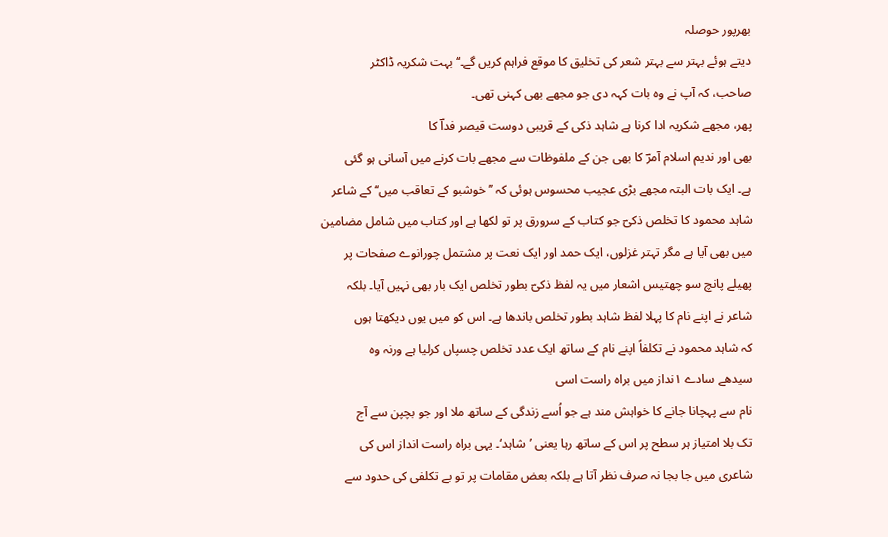بھرپور حوصلہ
دیتے ہوئے بہتر سے بہتر شعر کی تخلیق کا موقع فراہم کریں گے۔‘‘ بہت شکریہ ڈاکٹر
صاحب، کہ آپ نے وہ بات کہہ دی جو مجھے بھی کہنی تھی۔
پھر، مجھے شکریہ ادا کرنا ہے شاہد ذکی کے قریبی دوست قیصر فداؔ کا
بھی اور ندیم اسلام آمرؔ کا بھی جن کے ملفوظات سے مجھے بات کرنے میں آسانی ہو گئی
ہے۔ ایک بات البتہ مجھے بڑی عجیب محسوس ہوئی کہ ’’خوشبو کے تعاقب میں‘‘ کے شاعر
شاہد محمود کا تخلص ذکیؔ جو کتاب کے سرورق پر تو لکھا ہے اور کتاب میں شامل مضامین
میں بھی آیا ہے مگر تہتر غزلوں، ایک حمد اور ایک نعت پر مشتمل چورانوے صفحات پر
پھیلے پانچ سو چھتیس اشعار میں یہ لفظ ذکیؔ بطور تخلص ایک بار بھی نہیں آیا۔ بلکہ
شاعر نے اپنے نام کا پہلا لفظ شاہد بطور تخلص باندھا ہے۔ اس کو میں یوں دیکھتا ہوں
کہ شاہد محمود نے تکلفاً اپنے نام کے ساتھ ایک عدد تخلص چسپاں کرلیا ہے ورنہ وہ
سیدھے سادے ۱نداز میں براہ راست اسی
نام سے پہچانا جانے کا خواہش مند ہے جو اُسے زندگی کے ساتھ ملا اور جو بچپن سے آج
تک بلا امتیاز ہر سطح پر اس کے ساتھ رہا یعنی ’شاہد‘۔ یہی براہ راست انداز اس کی
شاعری میں جا بجا نہ صرف نظر آتا ہے بلکہ بعض مقامات پر تو بے تکلفی کی حدود سے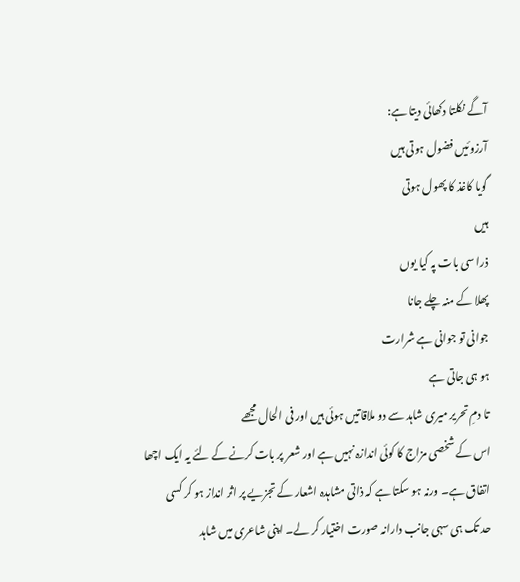آگے نکلتا دکھائی دیتا ہے:
آرزوئیں فضول ہوتی ہیں
گویا کاغذ کا پھول ہوتی
ہیں
ذرا سی بات پہ کیا یوں
پھلا کے منہ چلے جانا
جوانی تو جوانی ہے شرارت
ہو ہی جاتی ہے
تا دمِ تحریر میری شاہد سے دو ملاقاتیں ہوئی ہیں اور فی الحال مجھے
اس کے شخصی مزاج کا کوئی اندازہ نہیں ہے اور شعر پر بات کرنے کے لئے یہ ایک اچھا
اتفاق ہے۔ ورنہ ہو سکتا ہے کہ ذاتی مشاہدہ اشعار کے تجزیے پر اثر انداز ہو کر کسی
حد تک ہی سہی جانب دارانہ صورت اختیار کر لے۔ اپنی شاعری میں شاہد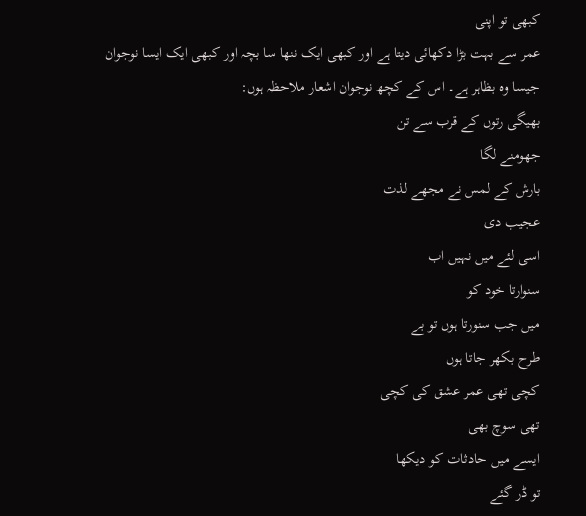کبھی تو اپنی
عمر سے بہت بڑا دکھائی دیتا ہے اور کبھی ایک ننھا سا بچہ اور کبھی ایک ایسا نوجوان
جیسا وہ بظاہر ہے۔ اس کے کچھ نوجوان اشعار ملاحظہ ہوں:
بھیگی رتوں کے قرب سے تن
جھومنے لگا
بارش کے لمس نے مجھے لذت
عجیب دی
اسی لئے میں نہیں اب
سنوارتا خود کو
میں جب سنورتا ہوں تو بے
طرح بکھر جاتا ہوں
کچی تھی عمر عشق کی کچی
تھی سوچ بھی
ایسے میں حادثات کو دیکھا
تو ڈر گئے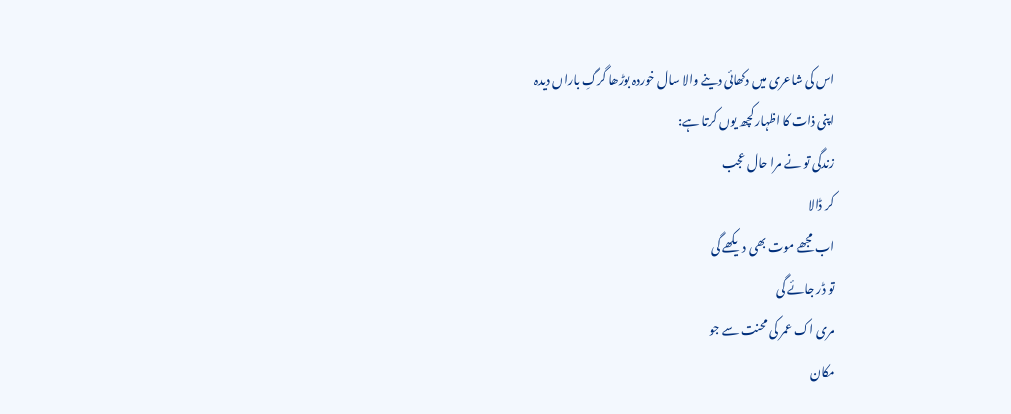اس کی شاعری میں دکھائی دینے والا سال خوردہ بوڑھا گرگِ باراں دیدہ
اپنی ذات کا اظہار کچھ یوں کرتا ہے:
زندگی تو نے مرا حال عجب
کر ڈالا
اب مجھے موت بھی دیکھے گی
تو ڈر جائے گی
مری اک عمر کی محنت سے جو
مکان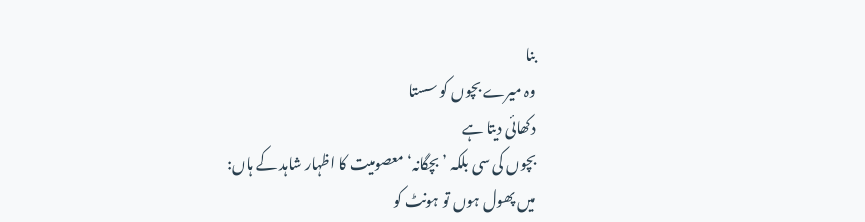بنا
وہ میرے بچوں کو سستا
دکھائی دیتا ہے
بچوں کی سی بلکہ ’بچگانہ‘ معصومیت کا اظہار شاہد کے ہاں:
میں پھول ہوں تو ہونٹ کو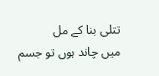تتلی بنا کے مل
میں چاند ہوں تو جسم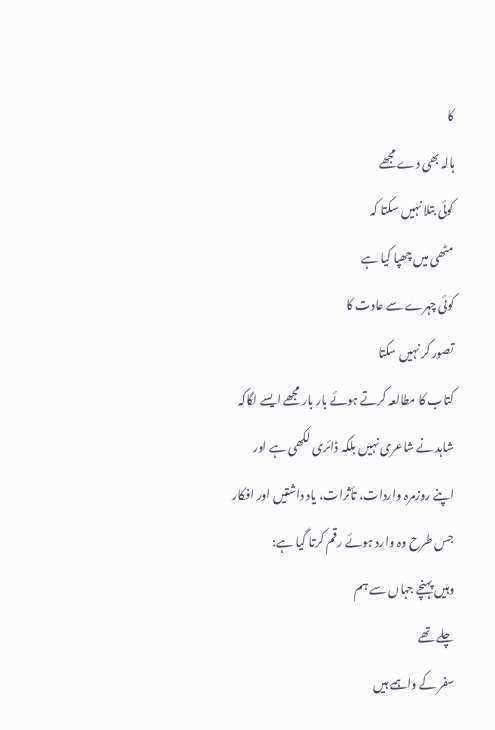کا
ہالہ بھی دے مجھے
کوئی بتلا نہیں سکتا کہ
مٹھی میں چھپا کیا ہے
کوئی چہرے سے عادت کا
تصور کر نہیں سکتا
کتاب کا مطالعہ کرتے ہوئے بار بار مجھے ایسے لگاکہ شاہد نے شاعری نہیں بلکہ ڈائری لکھی ہے اور اپنے روزمرہ واردات، تأثرات، یاد داشتیں اور افکار جس طرح وہ وارد ہوئے رقم کرتا گیا ہے:
وہیں پہنچے جہاں سے ہم
چلے تھے
سفر کے واہمے ہیں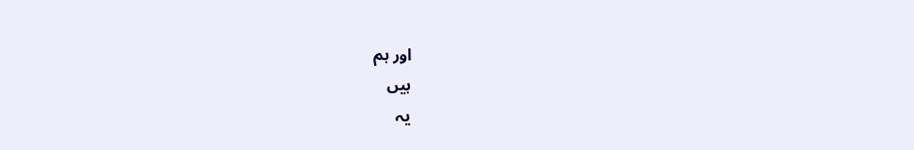اور ہم
ہیں
یہ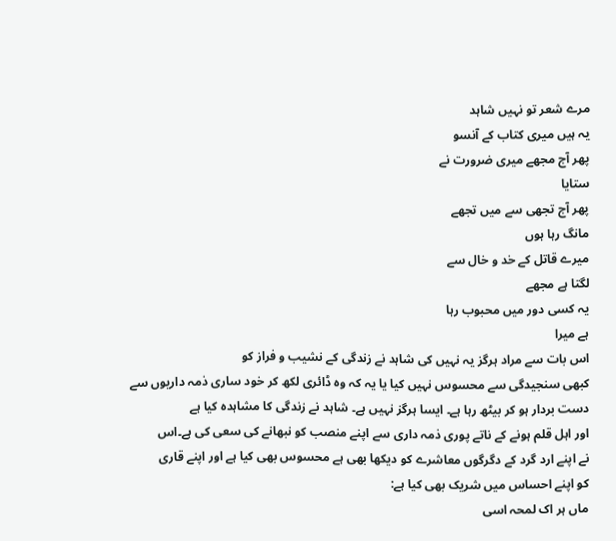مرے شعر تو نہیں شاہد
یہ ہیں میری کتاب کے آنسو
پھر آج مجھے میری ضرورت نے
ستایا
پھر آج تجھی سے میں تجھے
مانگ رہا ہوں
میرے قاتل کے خد و خال سے
لگتا ہے مجھے
یہ کسی دور میں محبوب رہا
ہے میرا
اس بات سے مراد ہرگز یہ نہیں کی شاہد نے زندگی کے نشیب و فراز کو
کبھی سنجیدگی سے محسوس نہیں کیا یا یہ کہ وہ ڈائری لکھ کر خود ساری ذمہ داریوں سے
دست بردار ہو کر بیٹھ رہا ہے۔ ایسا ہرگز نہیں ہے۔ شاہد نے زندگی کا مشاہدہ کیا ہے
اور اہل قلم ہونے کے ناتے پوری ذمہ داری سے اپنے منصب کو نبھانے کی سعی کی ہے۔اس
نے اپنے ارد گرد کے دگرگوں معاشرے کو دیکھا بھی ہے محسوس بھی کیا ہے اور اپنے قاری
کو اپنے احساس میں شریک بھی کیا ہے:
ماں ہر اک لمحہ اسی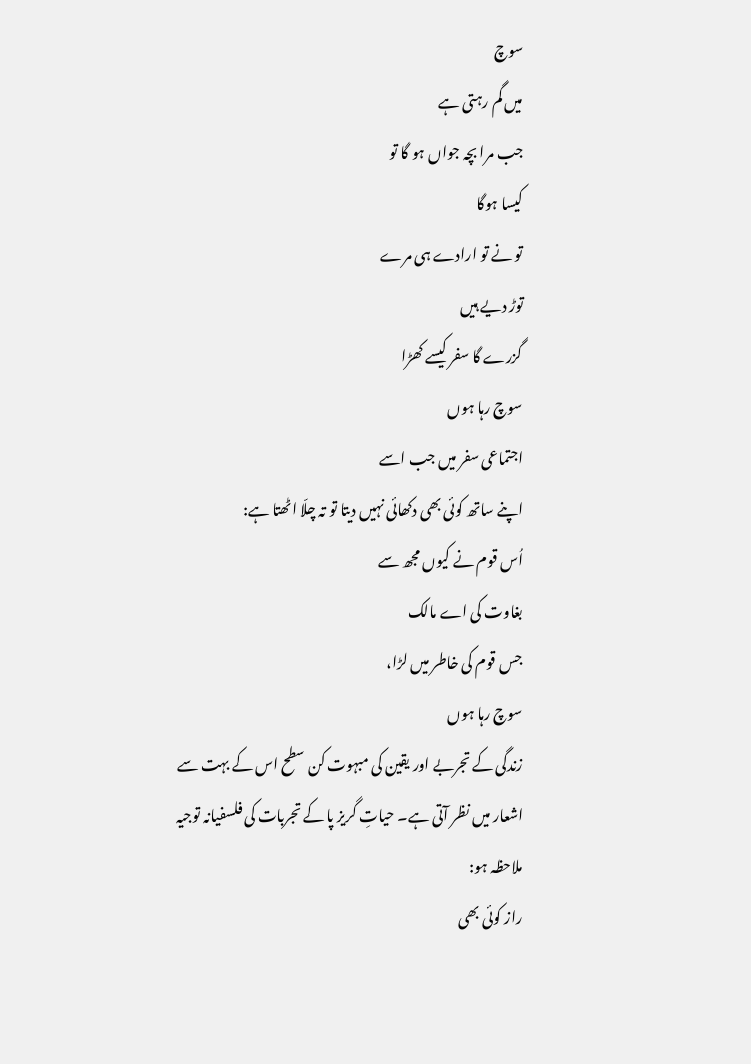سوچ
میں گم رہتی ہے
جب مرا بچہ جواں ہو گا تو
کیسا ہوگا
تو نے تو ارادے ہی مرے
توڑ دیے ہیں
گزرے گا سفر کیسے کھڑا
سوچ رہا ہوں
اجتماعی سفر میں جب اسے
اپنے ساتھ کوئی بھی دکھائی نہیں دیتا تو تہ چلّا اٹھتا ہے:
اُس قوم نے کیوں مجھ سے
بغاوت کی اے مالک
جس قوم کی خاطر میں لڑا،
سوچ رہا ہوں
زندگی کے تجربے اور یقین کی مبہوت کن سطح اس کے بہت سے اشعار میں نظر آتی ہے۔ حیاتِ گریز پا کے تجربات کی فلسفیانہ توجیہ ملاحظہ ہو:
راز کوئی بھی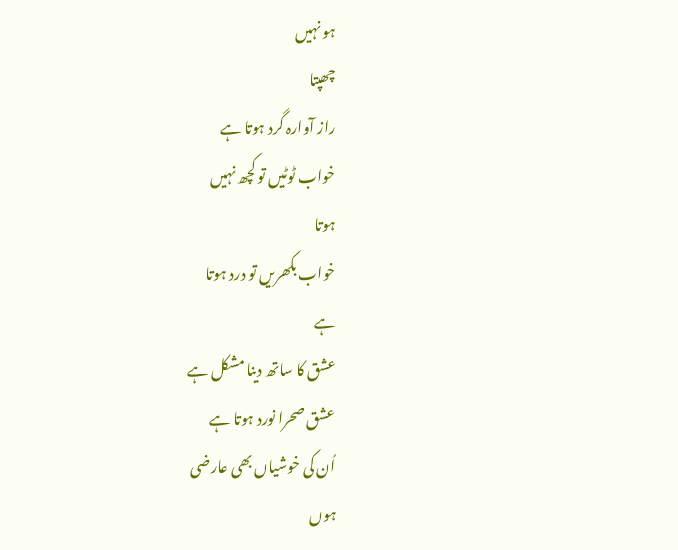ہو نہیں
چھپتا
راز آوارہ گرد ہوتا ہے
خواب ٹوٹیں تو کچھ نہیں
ہوتا
خواب بکھریں تو درد ہوتا
ہے
عشق کا ساتھ دینا مشکل ہے
عشق صحرا نورد ہوتا ہے
اُن کی خوشیاں بھی عارضی
ہوں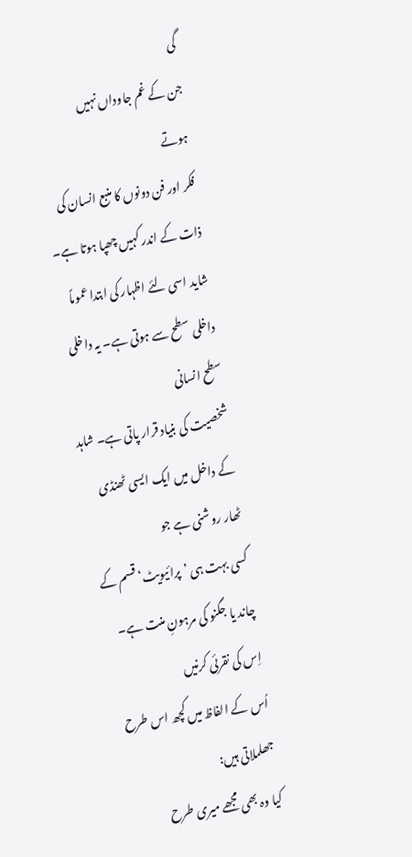گی
جن کے غم جاوداں نہیں
ہوتے
فکر اور فن دونوں کا منبع انسان کی ذات کے اندر کہیں چھپا ہوتا ہے۔
شاید اسی لئے اظہار کی ابتدا عموماً داخلی سطح سے ہوتی ہے۔ یہ داخلی سطح انسانی
شخصیت کی بنیاد قرار پاتی ہے۔ شاہد کے داخل میں ایک ایسی ٹھنڈی ٹھار روشنی ہے جو
کسی بہت ہی ’پرائیویٹ‘ قسم کے چاند یا جگنو کی مرہونِ منت ہے۔ اِس کی نقرئی کرنیں
اُس کے الفاظ میں کچھ اس طرح جھلملاتی ہیں:
کیا وہ بھی مجھے میری طرح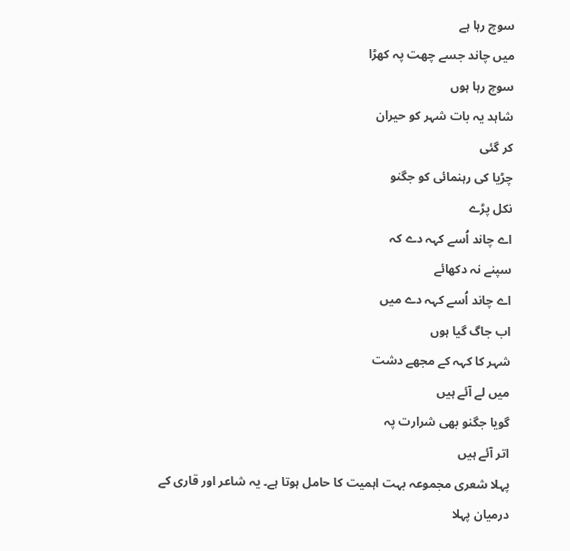سوچ رہا ہے
میں چاند جسے چھت پہ کھڑا
سوچ رہا ہوں
شاہد یہ بات شہر کو حیران
کر گئی
چڑیا کی رہنمائی کو جگنو
نکل پڑے
اے چاند اُسے کہہ دے کہ
سپنے نہ دکھائے
اے چاند اُسے کہہ دے میں
اب جاگ گیا ہوں
شہر کا کہہ کے مجھے دشت
میں لے آئے ہیں
گویا جگنو بھی شرارت پہ
اتر آئے ہیں
پہلا شعری مجموعہ بہت اہمیت کا حامل ہوتا ہے۔ یہ شاعر اور قاری کے
درمیان پہلا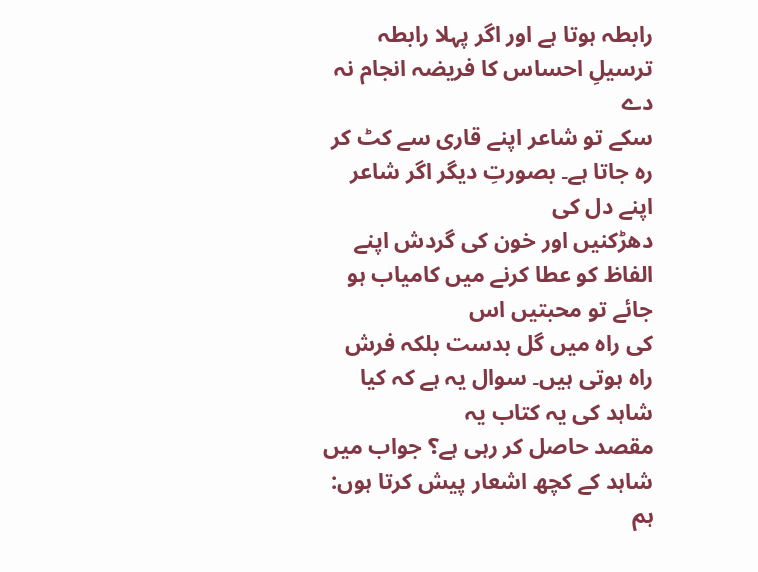رابطہ ہوتا ہے اور اگر پہلا رابطہ ترسیلِ احساس کا فریضہ انجام نہ دے
سکے تو شاعر اپنے قاری سے کٹ کر رہ جاتا ہے۔ بصورتِ دیگر اگر شاعر اپنے دل کی
دھڑکنیں اور خون کی گردش اپنے الفاظ کو عطا کرنے میں کامیاب ہو جائے تو محبتیں اس
کی راہ میں گل بدست بلکہ فرش راہ ہوتی ہیں۔ سوال یہ ہے کہ کیا شاہد کی یہ کتاب یہ
مقصد حاصل کر رہی ہے؟ جواب میں شاہد کے کچھ اشعار پیش کرتا ہوں:
ہم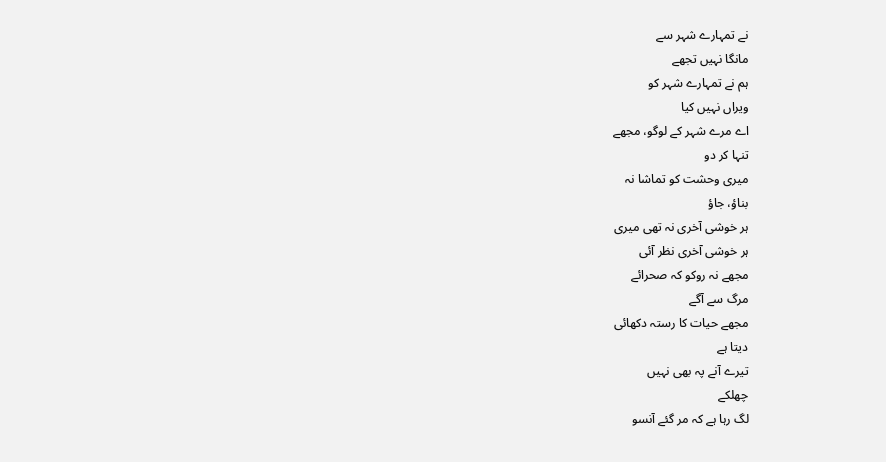نے تمہارے شہر سے
مانگا نہیں تجھے
ہم نے تمہارے شہر کو
ویراں نہیں کیا
اے مرے شہر کے لوگو، مجھے
تنہا کر دو
میری وحشت کو تماشا نہ
بناؤ، جاؤ
ہر خوشی آخری نہ تھی میری
ہر خوشی آخری نظر آئی
مجھے نہ روکو کہ صحرائے
مرگ سے آگے
مجھے حیات کا رستہ دکھائی
دیتا ہے
تیرے آنے پہ بھی نہیں
چھلکے
لگ رہا ہے کہ مر گئے آنسو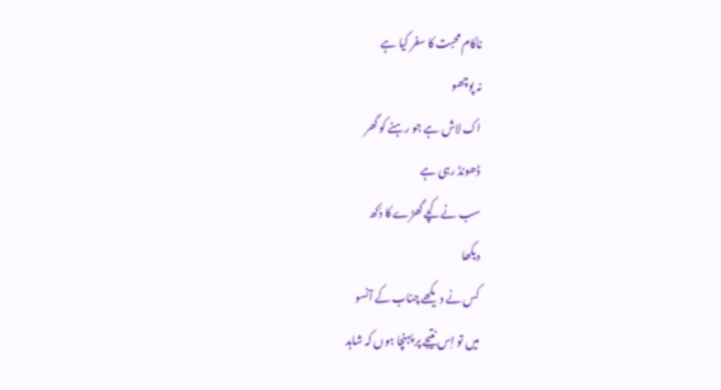ناکام محبت کا سفر کیا ہے
نہ پوچھو
اک لاش ہے جو رہنے کو گھر
ڈھونڈ رہی ہے
سب نے کچے گھڑے کا دُکھ
دیکھا
کس نے دیکھے چناب کے آنسو
میں تو اِس نتیجے پر پہنچا ہوں کہ شاہد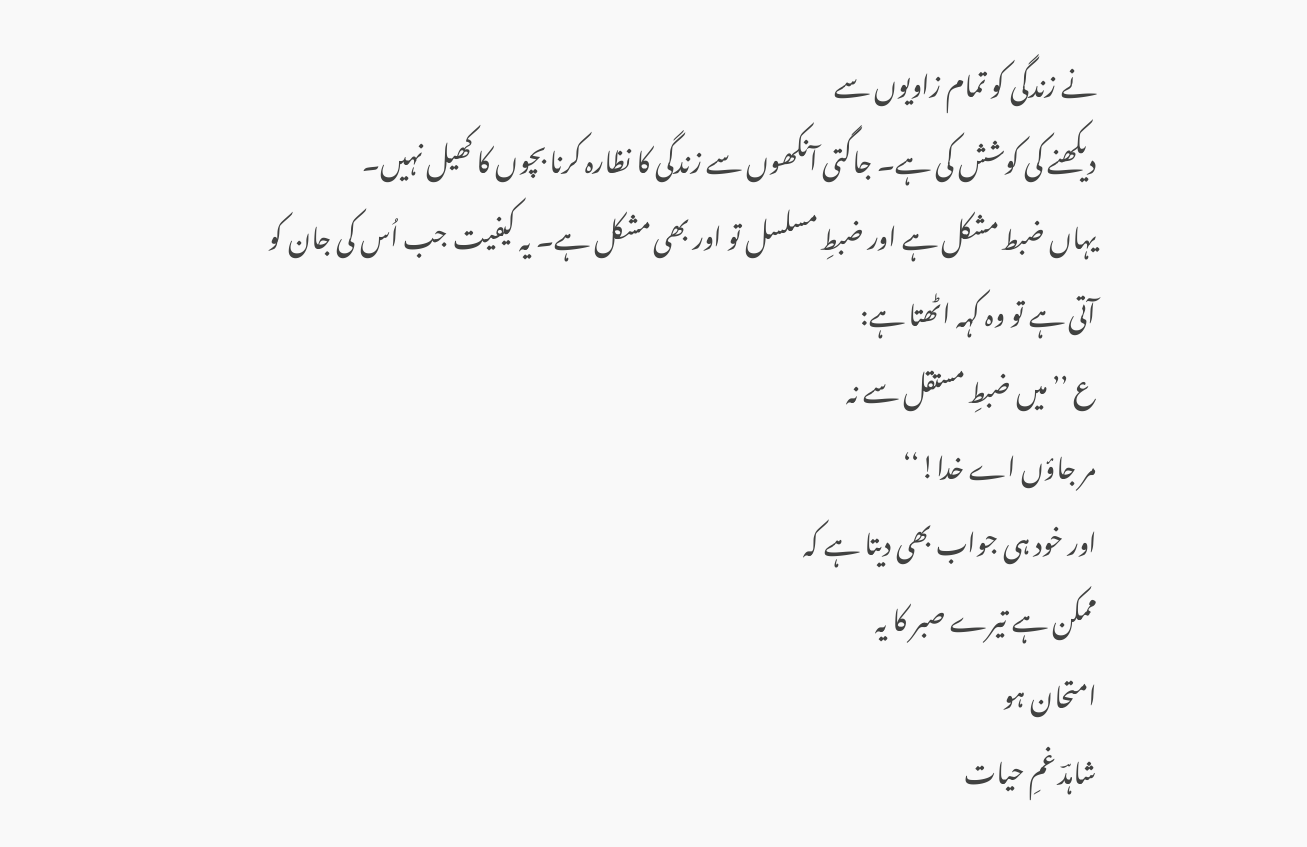نے زندگی کو تمام زاویوں سے
دیکھنے کی کوشش کی ہے۔ جاگتی آنکھوں سے زندگی کا نظارہ کرنا بچوں کا کھیل نہیں۔
یہاں ضبط مشکل ہے اور ضبطِ مسلسل تو اور بھی مشکل ہے۔ یہ کیفیت جب اُس کی جان کو
آتی ہے تو وہ کہہ اٹھتا ہے:
ع ’’میں ضبطِ مستقل سے نہ
مر جاؤں اے خدا!‘‘
اور خود ہی جواب بھی دیتا ہے کہ
ممکن ہے تیرے صبر کا یہ
امتحان ہو
شاہدؔ غمِ حیات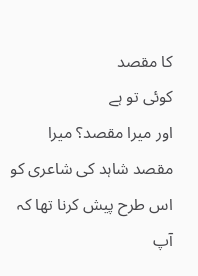کا مقصد
کوئی تو ہے
اور میرا مقصد؟ میرا مقصد شاہد کی شاعری کو اس طرح پیش کرنا تھا کہ آپ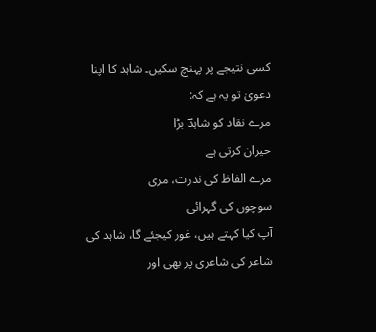کسی نتیجے پر پہنچ سکیں۔ شاہد کا اپنا دعویٰ تو یہ ہے کہ:
مرے نقاد کو شاہدؔ بڑا
حیران کرتی ہے
مرے الفاظ کی ندرت، مری
سوچوں کی گہرائی
آپ کیا کہتے ہیں، غور کیجئے گا، شاہد کی شاعر کی شاعری پر بھی اور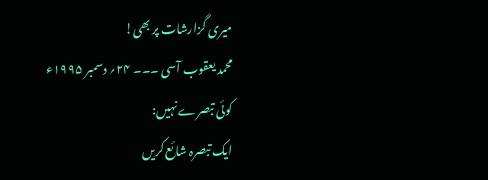میری گزارشات پر بھی!
محمد یعقوب آسی ۔۔۔ ۲۴؍ دسمبر ۱۹۹۵ء
کوئی تبصرے نہیں:
ایک تبصرہ شائع کریں